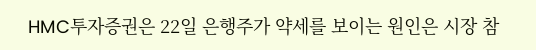HMC투자증권은 22일 은행주가 약세를 보이는 원인은 시장 참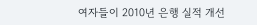여자들이 2010년 은행 실적 개선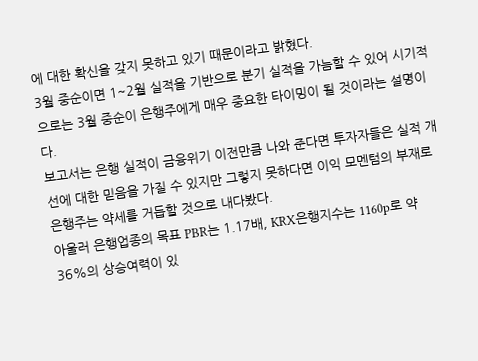에 대한 확신을 갖지 못하고 있기 때문이라고 밝혔다.
3월 중순이면 1~2월 실적을 기반으로 분기 실적을 가늠할 수 있어 시기적으로는 3월 중순이 은행주에게 매우 중요한 타이밍이 될 것이라는 설명이다.
보고서는 은행 실적이 금융위기 이전만큼 나와 준다면 투자자들은 실적 개선에 대한 믿음을 가질 수 있지만 그렇지 못하다면 이익 모멘텀의 부재로 은행주는 약세를 거듭할 것으로 내다봤다.
아울러 은행업종의 목표 PBR는 1.17배, KRX은행지수는 1160p로 약 36%의 상승여력이 있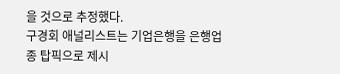을 것으로 추정했다.
구경회 애널리스트는 기업은행을 은행업종 탑픽으로 제시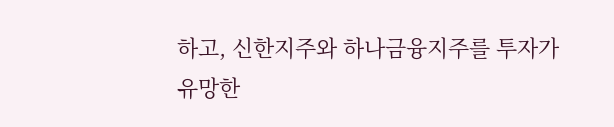하고, 신한지주와 하나금융지주를 투자가 유망한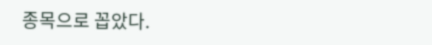종목으로 꼽았다.